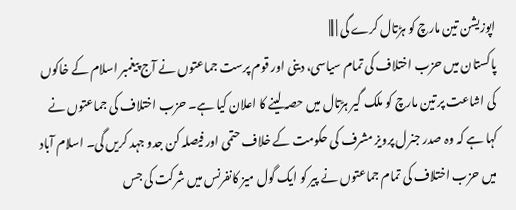اپوزیشن تین مارچ کو ہڑتال کرے گی | |||
پاکستان میں حزب اختلاف کی تمام سیاسی، دینی اور قوم پرست جماعتوں نے آج پیغمبر اسلام کے خاکوں کی اشاعت پر تین مارچ کو ملک گیر ہڑتال میں حصہ لینے کا اعلان کیا ہے۔ حزب اختلاف کی جماعتوں نے کہا ہے کہ وہ صدر جنرل پرویز مشرف کی حکومت کے خلاف حتمی اور فیصلہ کن جدو جہد کریں گی۔ اسلام آباد میں حزب اختلاف کی تمام جماعتوں نے پیر کو ایک گول میز کانفرنس میں شرکت کی جس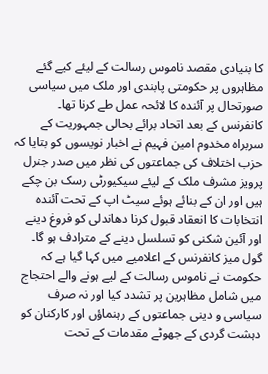کا بنیادی مقصد ناموس رسالت کے لیئے کیے گئے مظاہروں پر حکومتی پابندی اور ملک میں سیاسی صورتحال پر آئندہ کا لائحہ عمل طے کرنا تھا۔ کانفرنس کے بعد اتحاد برائے بحالی جمہوریت کے سربراہ مخدوم امین فہیم نے اخبار نویسوں کو بتایا کہ حزب اختلاف کی جماعتوں کی نظر میں صدر جنرل پرویز مشرف ملک کے لیئے سیکیورٹی رسک بن چکے ہیں اور ان کے بنائے ہوئے سیٹ اپ کے تحت آئندہ انتخابات کا انعقاد قبول کرنا دھاندلی کو فروغ دینے اور آئین شکنی کو تسلسل دینے کے مترادف ہو گا۔ گول میز کانفرنس کے اعلامیے میں کہا گیا ہے کہ حکومت نے ناموس رسالت کے لیے ہونے والے احتجاج میں شامل مظاہرین پر تشدد کیا اور نہ صرف سیاسی و دینی جماعتوں کے رہنماؤں اور کارکنان کو دہشت گردی کے جھوٹے مقدمات کے تحت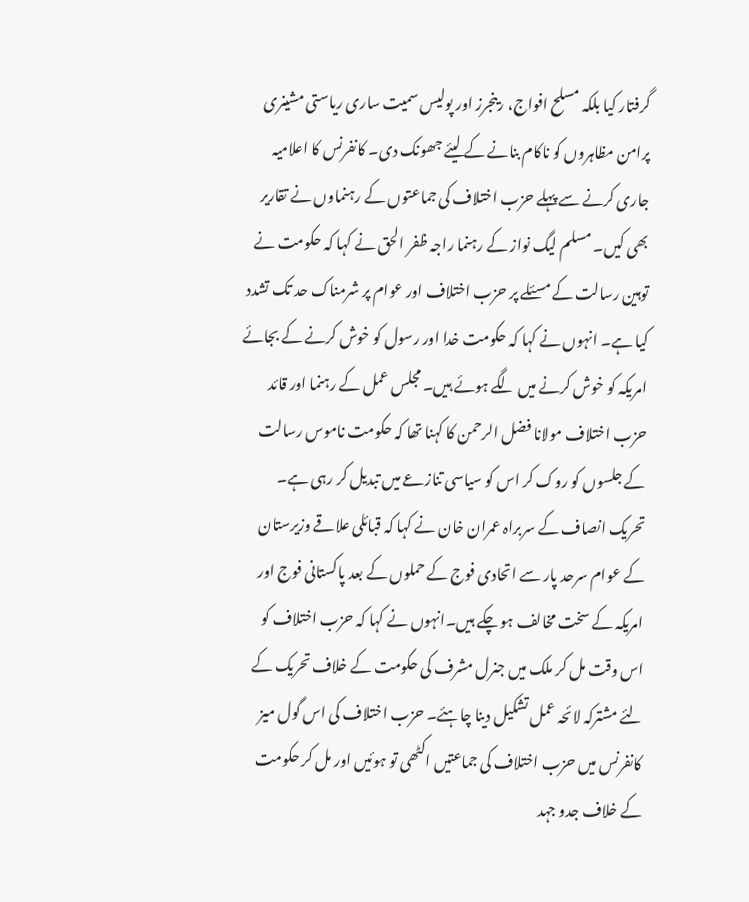گرفتار کیا بلکہ مسلح افواج، رینجرز اور پولیس سمیت ساری ریاستی مشینری پرامن مظاہروں کو ناکام بنانے کے لیئے جھونک دی۔ کانفرنس کا اعلامیہ جاری کرنے سے پہلے حزب اختلاف کی جماعتوں کے رہنماوں نے تقاریر بھی کیں۔ مسلم لیگ نواز کے رہنما راجہ ظفر الحق نے کہا کہ حکومت نے توہین رسالت کے مسئلے پر حزب اختلاف اور عوام پر شرمناک حد تک تشدد کیا ہے۔ انہوں نے کہا کہ حکومت خدا اور رسول کو خوش کرنے کے بجائے امریکہ کو خوش کرنے میں لگے ہوئے ہیں۔ مجلس عمل کے رہنما اور قائد حزب اختلاف مولانا فضل الرحمن کا کہنا تھا کہ حکومت ناموس رسالت کے جلسوں کو روک کر اس کو سیاسی تنازعے میں تبدیل کر رہی ہے۔
تحریک انصاف کے سربراہ عمران خان نے کہا کہ قبائلی علاقے وزیرستان کے عوام سرحد پار سے اتحادی فوج کے حملوں کے بعد پاکستانی فوج اور امریکہ کے سخت مخالف ہو چکے ہیں۔انہوں نے کہا کہ حزب اختلاف کو اس وقت مل کر ملک میں جنرل مشرف کی حکومت کے خلاف تحریک کے لئے مشترکہ لائحہ عمل تشکیل دینا چاہئے۔ حزب اختلاف کی اس گول میز کانفرنس میں حزب اختلاف کی جماعتیں اکٹھی تو ہوئیں اور مل کر حکومت کے خلاف جدو جہد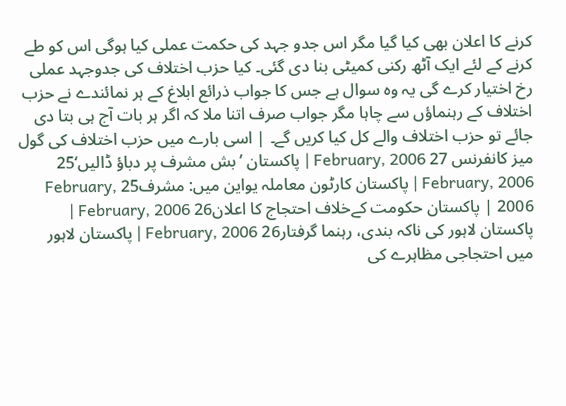کرنے کا اعلان بھی کیا گیا مگر اس جدو جہد کی حکمت عملی کیا ہوگی اس کو طے کرنے کے لئے ایک آٹھ رکنی کمیٹی بنا دی گئی۔ کیا حزب اختلاف کی جدوجہد عملی رخ اختیار کرے گی یہ وہ سوال ہے جس کا جواب ذرائع ابلاغ کے ہر نمائندے نے حزب اختلاف کے رہنماؤں سے چاہا مگر جواب صرف اتنا ملا کہ اگر ہر بات آج ہی بتا دی جائے تو حزب اختلاف والے کل کیا کریں گے۔ | اسی بارے میں حزب اختلاف کی گول میز کانفرنس 27 February, 2006 | پاکستان ’بش مشرف پر دباؤ ڈالیں‘25 February, 2006 | پاکستان کارٹون معاملہ یواین میں: مشرف25 February, 2006 | پاکستان حکومت کےخلاف احتجاج کا اعلان26 February, 2006 | پاکستان لاہور کی ناکہ بندی، رہنما گرفتار26 February, 2006 | پاکستان لاہور میں احتجاجی مظاہرے کی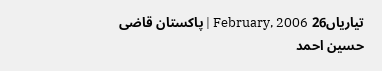تیاریاں26 February, 2006 | پاکستان قاضی حسین احمد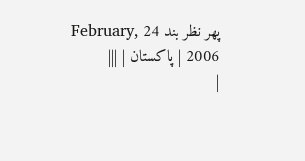پھر نظر بند 24 February, 2006 | پاکستان | |||
|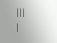|||
|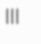|||